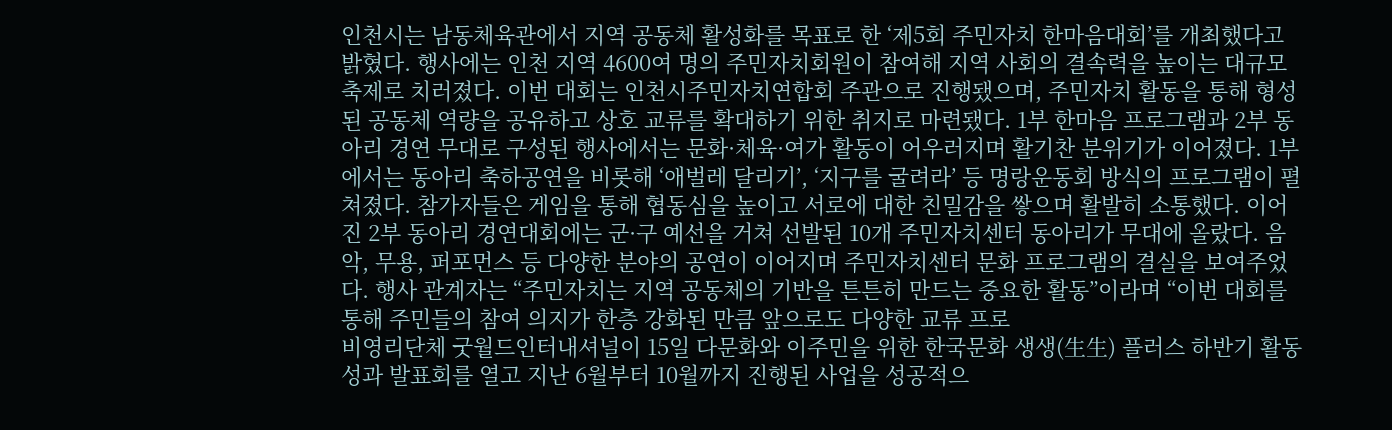인천시는 남동체육관에서 지역 공동체 활성화를 목표로 한 ‘제5회 주민자치 한마음대회’를 개최했다고 밝혔다. 행사에는 인천 지역 4600여 명의 주민자치회원이 참여해 지역 사회의 결속력을 높이는 대규모 축제로 치러졌다. 이번 대회는 인천시주민자치연합회 주관으로 진행됐으며, 주민자치 활동을 통해 형성된 공동체 역량을 공유하고 상호 교류를 확대하기 위한 취지로 마련됐다. 1부 한마음 프로그램과 2부 동아리 경연 무대로 구성된 행사에서는 문화·체육·여가 활동이 어우러지며 활기찬 분위기가 이어졌다. 1부에서는 동아리 축하공연을 비롯해 ‘애벌레 달리기’, ‘지구를 굴려라’ 등 명랑운동회 방식의 프로그램이 펼쳐졌다. 참가자들은 게임을 통해 협동심을 높이고 서로에 대한 친밀감을 쌓으며 활발히 소통했다. 이어진 2부 동아리 경연대회에는 군·구 예선을 거쳐 선발된 10개 주민자치센터 동아리가 무대에 올랐다. 음악, 무용, 퍼포먼스 등 다양한 분야의 공연이 이어지며 주민자치센터 문화 프로그램의 결실을 보여주었다. 행사 관계자는 “주민자치는 지역 공동체의 기반을 튼튼히 만드는 중요한 활동”이라며 “이번 대회를 통해 주민들의 참여 의지가 한층 강화된 만큼 앞으로도 다양한 교류 프로
비영리단체 굿월드인터내셔널이 15일 다문화와 이주민을 위한 한국문화 생생(生生) 플러스 하반기 활동성과 발표회를 열고 지난 6월부터 10월까지 진행된 사업을 성공적으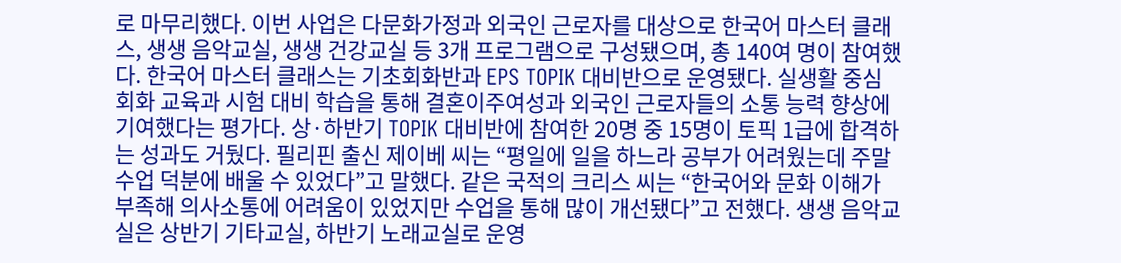로 마무리했다. 이번 사업은 다문화가정과 외국인 근로자를 대상으로 한국어 마스터 클래스, 생생 음악교실, 생생 건강교실 등 3개 프로그램으로 구성됐으며, 총 140여 명이 참여했다. 한국어 마스터 클래스는 기초회화반과 EPS TOPIK 대비반으로 운영됐다. 실생활 중심 회화 교육과 시험 대비 학습을 통해 결혼이주여성과 외국인 근로자들의 소통 능력 향상에 기여했다는 평가다. 상·하반기 TOPIK 대비반에 참여한 20명 중 15명이 토픽 1급에 합격하는 성과도 거뒀다. 필리핀 출신 제이베 씨는 “평일에 일을 하느라 공부가 어려웠는데 주말 수업 덕분에 배울 수 있었다”고 말했다. 같은 국적의 크리스 씨는 “한국어와 문화 이해가 부족해 의사소통에 어려움이 있었지만 수업을 통해 많이 개선됐다”고 전했다. 생생 음악교실은 상반기 기타교실, 하반기 노래교실로 운영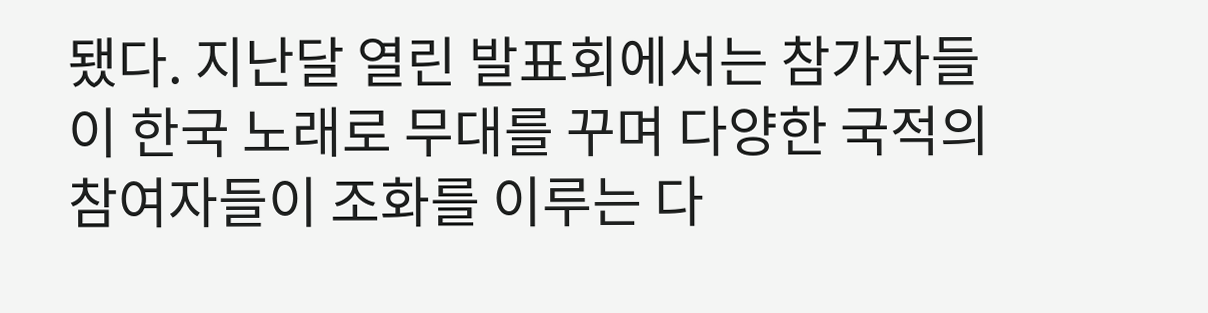됐다. 지난달 열린 발표회에서는 참가자들이 한국 노래로 무대를 꾸며 다양한 국적의 참여자들이 조화를 이루는 다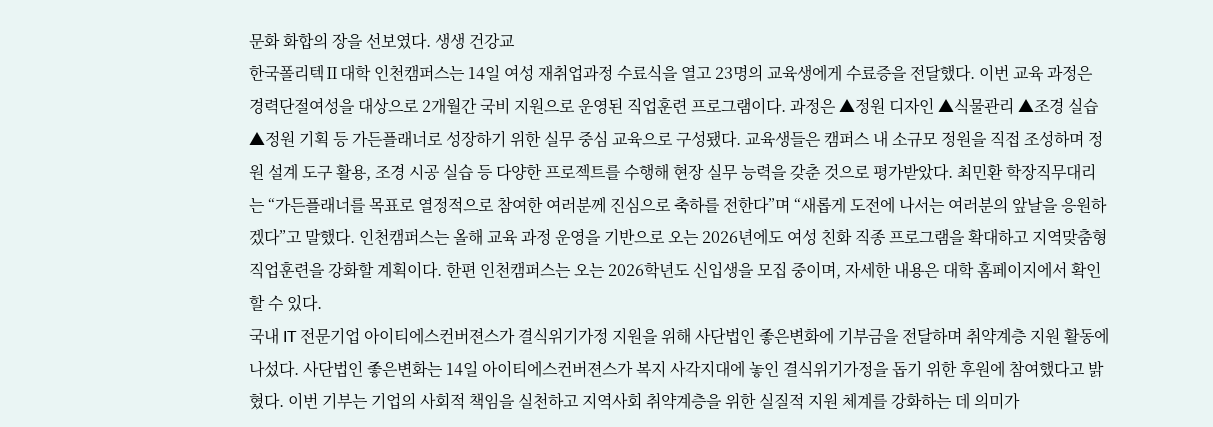문화 화합의 장을 선보였다. 생생 건강교
한국폴리텍Ⅱ대학 인천캠퍼스는 14일 여성 재취업과정 수료식을 열고 23명의 교육생에게 수료증을 전달했다. 이번 교육 과정은 경력단절여성을 대상으로 2개월간 국비 지원으로 운영된 직업훈련 프로그램이다. 과정은 ▲정원 디자인 ▲식물관리 ▲조경 실습 ▲정원 기획 등 가든플래너로 성장하기 위한 실무 중심 교육으로 구성됐다. 교육생들은 캠퍼스 내 소규모 정원을 직접 조성하며 정원 설계 도구 활용, 조경 시공 실습 등 다양한 프로젝트를 수행해 현장 실무 능력을 갖춘 것으로 평가받았다. 최민환 학장직무대리는 “가든플래너를 목표로 열정적으로 참여한 여러분께 진심으로 축하를 전한다”며 “새롭게 도전에 나서는 여러분의 앞날을 응원하겠다”고 말했다. 인천캠퍼스는 올해 교육 과정 운영을 기반으로 오는 2026년에도 여성 친화 직종 프로그램을 확대하고 지역맞춤형 직업훈련을 강화할 계획이다. 한편 인천캠퍼스는 오는 2026학년도 신입생을 모집 중이며, 자세한 내용은 대학 홈페이지에서 확인할 수 있다.
국내 IT 전문기업 아이티에스컨버젼스가 결식위기가정 지원을 위해 사단법인 좋은변화에 기부금을 전달하며 취약계층 지원 활동에 나섰다. 사단법인 좋은변화는 14일 아이티에스컨버젼스가 복지 사각지대에 놓인 결식위기가정을 돕기 위한 후원에 참여했다고 밝혔다. 이번 기부는 기업의 사회적 책임을 실천하고 지역사회 취약계층을 위한 실질적 지원 체계를 강화하는 데 의미가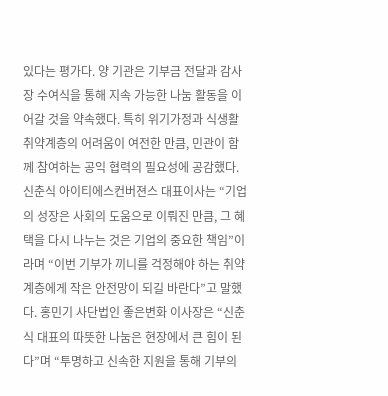있다는 평가다. 양 기관은 기부금 전달과 감사장 수여식을 통해 지속 가능한 나눔 활동을 이어갈 것을 약속했다. 특히 위기가정과 식생활 취약계층의 어려움이 여전한 만큼, 민관이 함께 참여하는 공익 협력의 필요성에 공감했다. 신춘식 아이티에스컨버젼스 대표이사는 “기업의 성장은 사회의 도움으로 이뤄진 만큼, 그 혜택을 다시 나누는 것은 기업의 중요한 책임”이라며 “이번 기부가 끼니를 걱정해야 하는 취약계층에게 작은 안전망이 되길 바란다”고 말했다. 홍민기 사단법인 좋은변화 이사장은 “신춘식 대표의 따뜻한 나눔은 현장에서 큰 힘이 된다”며 “투명하고 신속한 지원을 통해 기부의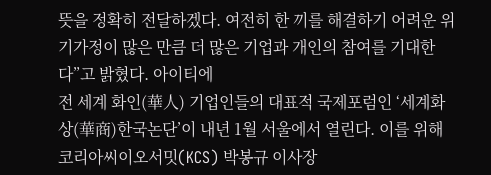뜻을 정확히 전달하겠다. 여전히 한 끼를 해결하기 어려운 위기가정이 많은 만큼 더 많은 기업과 개인의 참여를 기대한다”고 밝혔다. 아이티에
전 세계 화인(華人) 기업인들의 대표적 국제포럼인 ‘세계화상(華商)한국논단’이 내년 1월 서울에서 열린다. 이를 위해 코리아씨이오서밋(KCS) 박봉규 이사장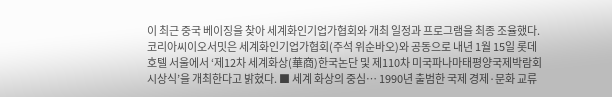이 최근 중국 베이징을 찾아 세계화인기업가협회와 개최 일정과 프로그램을 최종 조율했다. 코리아씨이오서밋은 세계화인기업가협회(주석 위순바오)와 공동으로 내년 1월 15일 롯데호텔 서울에서 ‘제12차 세계화상(華商)한국논단 및 제110차 미국파나마태평양국제박람회 시상식’을 개최한다고 밝혔다. ■ 세계 화상의 중심… 1990년 출범한 국제 경제·문화 교류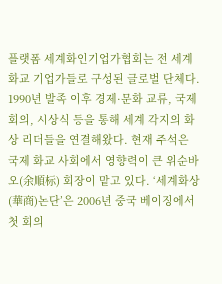플랫폼 세계화인기업가협회는 전 세계 화교 기업가들로 구성된 글로벌 단체다. 1990년 발족 이후 경제·문화 교류, 국제회의, 시상식 등을 통해 세계 각지의 화상 리더들을 연결해왔다. 현재 주석은 국제 화교 사회에서 영향력이 큰 위순바오(余順标) 회장이 맡고 있다. ‘세계화상(華商)논단’은 2006년 중국 베이징에서 첫 회의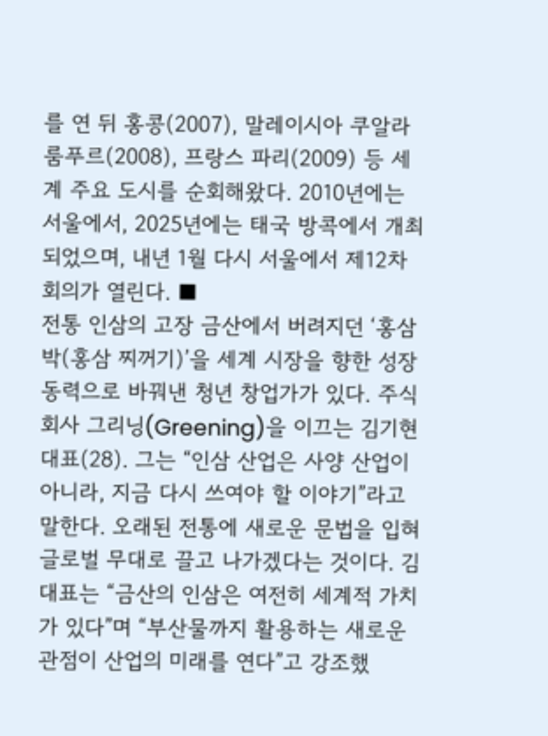를 연 뒤 홍콩(2007), 말레이시아 쿠알라룸푸르(2008), 프랑스 파리(2009) 등 세계 주요 도시를 순회해왔다. 2010년에는 서울에서, 2025년에는 태국 방콕에서 개최되었으며, 내년 1월 다시 서울에서 제12차 회의가 열린다. ■
전통 인삼의 고장 금산에서 버려지던 ‘홍삼박(홍삼 찌꺼기)’을 세계 시장을 향한 성장 동력으로 바꿔낸 청년 창업가가 있다. 주식회사 그리닝(Greening)을 이끄는 김기현 대표(28). 그는 “인삼 산업은 사양 산업이 아니라, 지금 다시 쓰여야 할 이야기”라고 말한다. 오래된 전통에 새로운 문법을 입혀 글로벌 무대로 끌고 나가겠다는 것이다. 김 대표는 “금산의 인삼은 여전히 세계적 가치가 있다”며 “부산물까지 활용하는 새로운 관점이 산업의 미래를 연다”고 강조했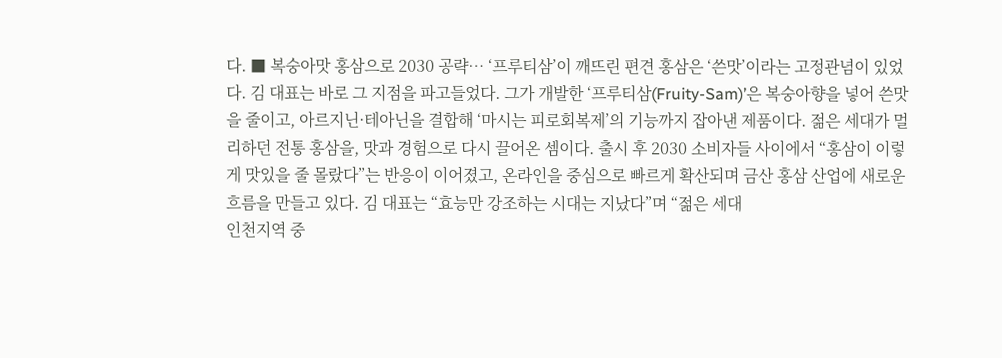다. ■ 복숭아맛 홍삼으로 2030 공략… ‘프루티삼’이 깨뜨린 편견 홍삼은 ‘쓴맛’이라는 고정관념이 있었다. 김 대표는 바로 그 지점을 파고들었다. 그가 개발한 ‘프루티삼(Fruity-Sam)’은 복숭아향을 넣어 쓴맛을 줄이고, 아르지닌·테아닌을 결합해 ‘마시는 피로회복제’의 기능까지 잡아낸 제품이다. 젊은 세대가 멀리하던 전통 홍삼을, 맛과 경험으로 다시 끌어온 셈이다. 출시 후 2030 소비자들 사이에서 “홍삼이 이렇게 맛있을 줄 몰랐다”는 반응이 이어졌고, 온라인을 중심으로 빠르게 확산되며 금산 홍삼 산업에 새로운 흐름을 만들고 있다. 김 대표는 “효능만 강조하는 시대는 지났다”며 “젊은 세대
인천지역 중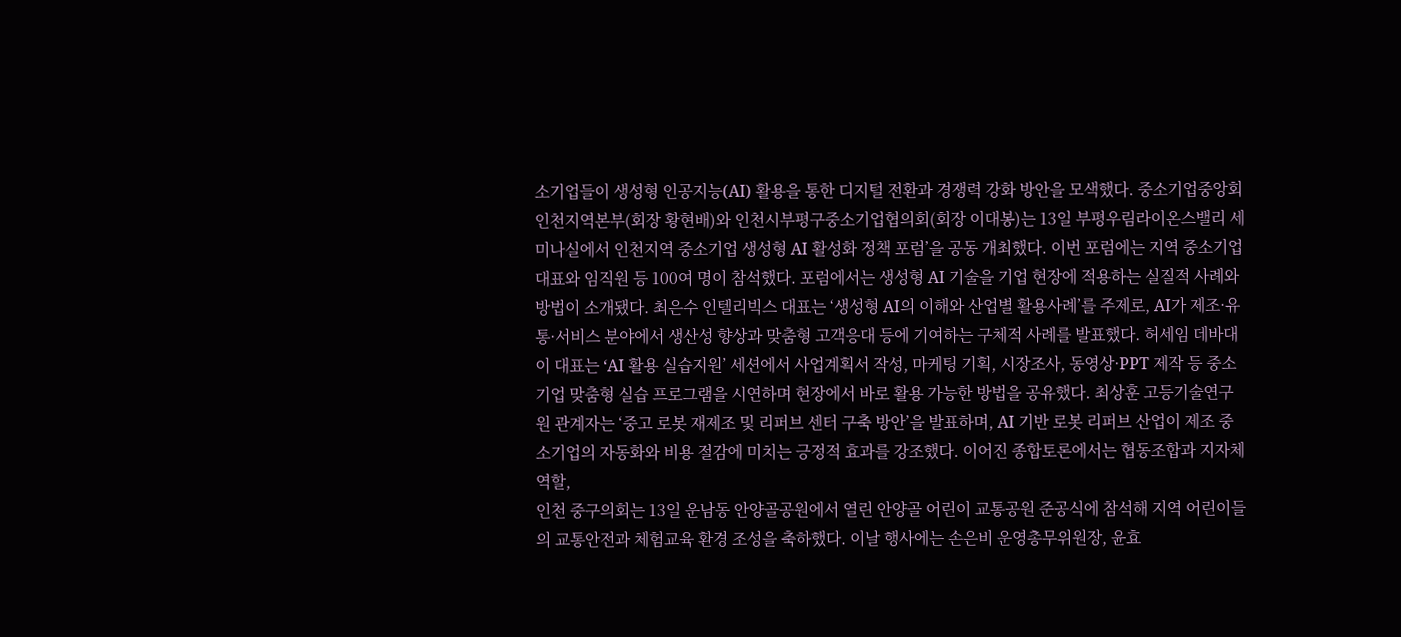소기업들이 생성형 인공지능(AI) 활용을 통한 디지털 전환과 경쟁력 강화 방안을 모색했다. 중소기업중앙회 인천지역본부(회장 황현배)와 인천시부평구중소기업협의회(회장 이대봉)는 13일 부평우림라이온스밸리 세미나실에서 인천지역 중소기업 생성형 AI 활성화 정책 포럼’을 공동 개최했다. 이번 포럼에는 지역 중소기업 대표와 임직원 등 100여 명이 참석했다. 포럼에서는 생성형 AI 기술을 기업 현장에 적용하는 실질적 사례와 방법이 소개됐다. 최은수 인텔리빅스 대표는 ‘생성형 AI의 이해와 산업별 활용사례’를 주제로, AI가 제조·유통·서비스 분야에서 생산성 향상과 맞춤형 고객응대 등에 기여하는 구체적 사례를 발표했다. 허세임 데바대이 대표는 ‘AI 활용 실습지원’ 세션에서 사업계획서 작성, 마케팅 기획, 시장조사, 동영상·PPT 제작 등 중소기업 맞춤형 실습 프로그램을 시연하며 현장에서 바로 활용 가능한 방법을 공유했다. 최상훈 고등기술연구원 관계자는 ‘중고 로봇 재제조 및 리퍼브 센터 구축 방안’을 발표하며, AI 기반 로봇 리퍼브 산업이 제조 중소기업의 자동화와 비용 절감에 미치는 긍정적 효과를 강조했다. 이어진 종합토론에서는 협동조합과 지자체 역할,
인천 중구의회는 13일 운남동 안양골공원에서 열린 안양골 어린이 교통공원 준공식에 참석해 지역 어린이들의 교통안전과 체험교육 환경 조성을 축하했다. 이날 행사에는 손은비 운영총무위원장, 윤효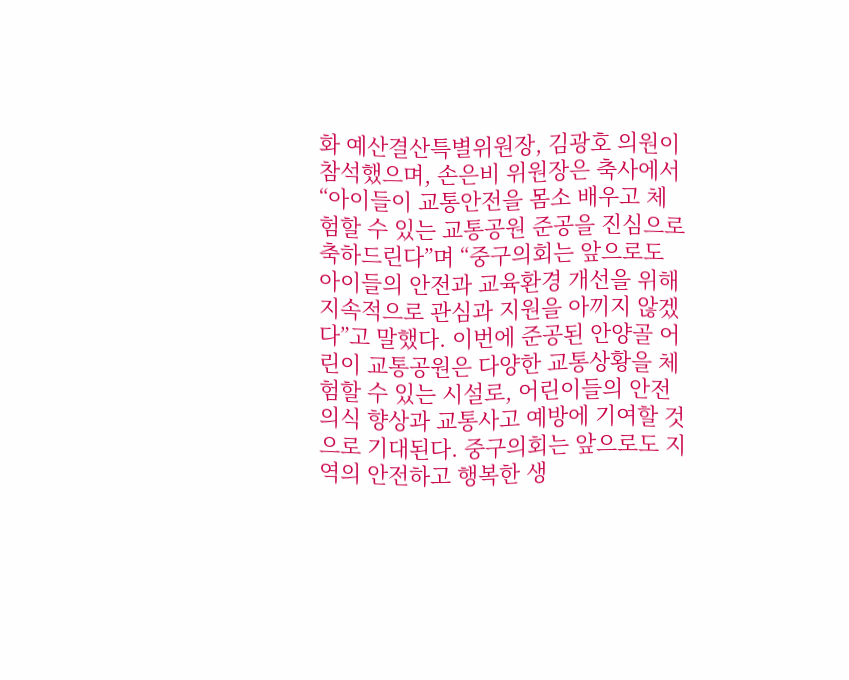화 예산결산특별위원장, 김광호 의원이 참석했으며, 손은비 위원장은 축사에서 “아이들이 교통안전을 몸소 배우고 체험할 수 있는 교통공원 준공을 진심으로 축하드린다”며 “중구의회는 앞으로도 아이들의 안전과 교육환경 개선을 위해 지속적으로 관심과 지원을 아끼지 않겠다”고 말했다. 이번에 준공된 안양골 어린이 교통공원은 다양한 교통상황을 체험할 수 있는 시설로, 어린이들의 안전의식 향상과 교통사고 예방에 기여할 것으로 기대된다. 중구의회는 앞으로도 지역의 안전하고 행복한 생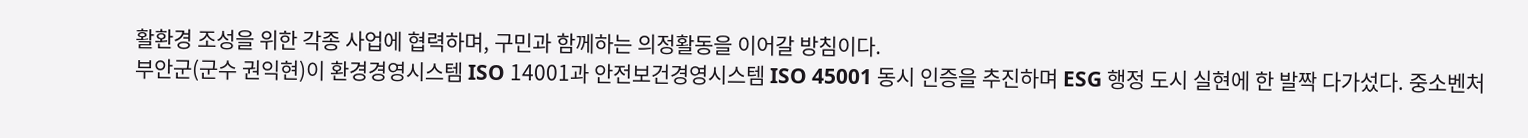활환경 조성을 위한 각종 사업에 협력하며, 구민과 함께하는 의정활동을 이어갈 방침이다.
부안군(군수 권익현)이 환경경영시스템 ISO 14001과 안전보건경영시스템 ISO 45001 동시 인증을 추진하며 ESG 행정 도시 실현에 한 발짝 다가섰다. 중소벤처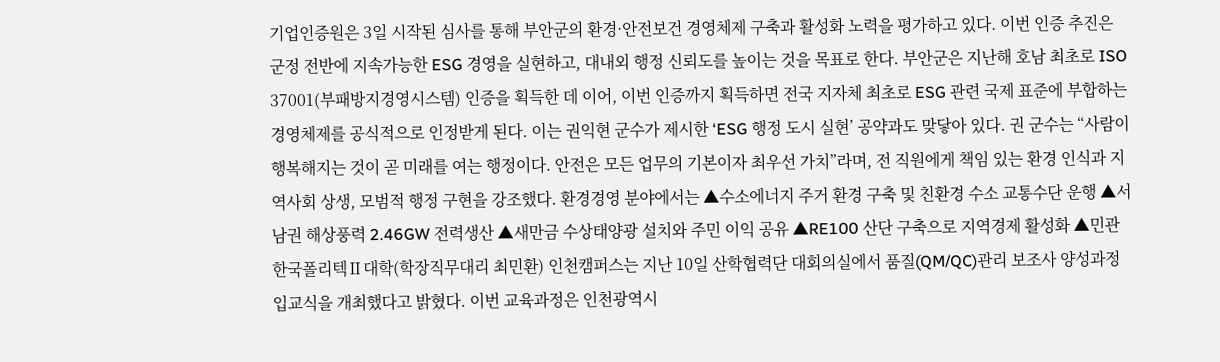기업인증원은 3일 시작된 심사를 통해 부안군의 환경·안전보건 경영체제 구축과 활성화 노력을 평가하고 있다. 이번 인증 추진은 군정 전반에 지속가능한 ESG 경영을 실현하고, 대내외 행정 신뢰도를 높이는 것을 목표로 한다. 부안군은 지난해 호남 최초로 ISO 37001(부패방지경영시스템) 인증을 획득한 데 이어, 이번 인증까지 획득하면 전국 지자체 최초로 ESG 관련 국제 표준에 부합하는 경영체제를 공식적으로 인정받게 된다. 이는 권익현 군수가 제시한 ‘ESG 행정 도시 실현’ 공약과도 맞닿아 있다. 권 군수는 “사람이 행복해지는 것이 곧 미래를 여는 행정이다. 안전은 모든 업무의 기본이자 최우선 가치”라며, 전 직원에게 책임 있는 환경 인식과 지역사회 상생, 모범적 행정 구현을 강조했다. 환경경영 분야에서는 ▲수소에너지 주거 환경 구축 및 친환경 수소 교통수단 운행 ▲서남권 해상풍력 2.46GW 전력생산 ▲새만금 수상태양광 설치와 주민 이익 공유 ▲RE100 산단 구축으로 지역경제 활성화 ▲민관
한국폴리텍Ⅱ대학(학장직무대리 최민환) 인천캠퍼스는 지난 10일 산학협력단 대회의실에서 품질(QM/QC)관리 보조사 양성과정 입교식을 개최했다고 밝혔다. 이번 교육과정은 인천광역시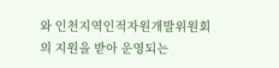와 인천지역인적자원개발위원회의 지원을 받아 운영되는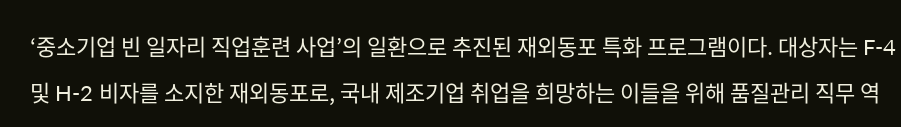‘중소기업 빈 일자리 직업훈련 사업’의 일환으로 추진된 재외동포 특화 프로그램이다. 대상자는 F-4 및 H-2 비자를 소지한 재외동포로, 국내 제조기업 취업을 희망하는 이들을 위해 품질관리 직무 역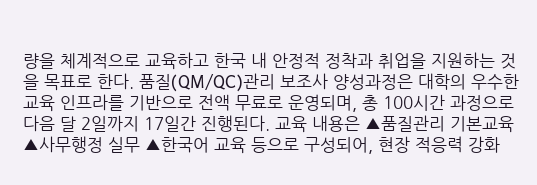량을 체계적으로 교육하고 한국 내 안정적 정착과 취업을 지원하는 것을 목표로 한다. 품질(QM/QC)관리 보조사 양성과정은 대학의 우수한 교육 인프라를 기반으로 전액 무료로 운영되며, 총 100시간 과정으로 다음 달 2일까지 17일간 진행된다. 교육 내용은 ▲품질관리 기본교육 ▲사무행정 실무 ▲한국어 교육 등으로 구성되어, 현장 적응력 강화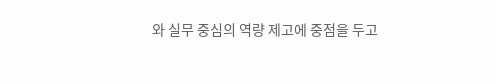와 실무 중심의 역량 제고에 중점을 두고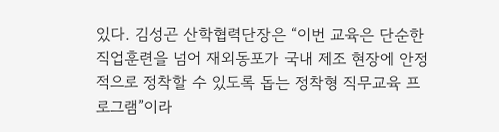있다. 김성곤 산학협력단장은 “이번 교육은 단순한 직업훈련을 넘어 재외동포가 국내 제조 현장에 안정적으로 정착할 수 있도록 돕는 정착형 직무교육 프로그램”이라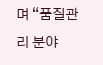며 “품질관리 분야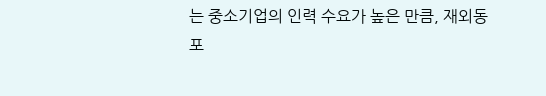는 중소기업의 인력 수요가 높은 만큼, 재외동포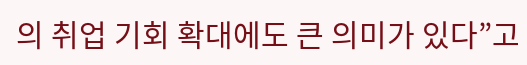의 취업 기회 확대에도 큰 의미가 있다”고